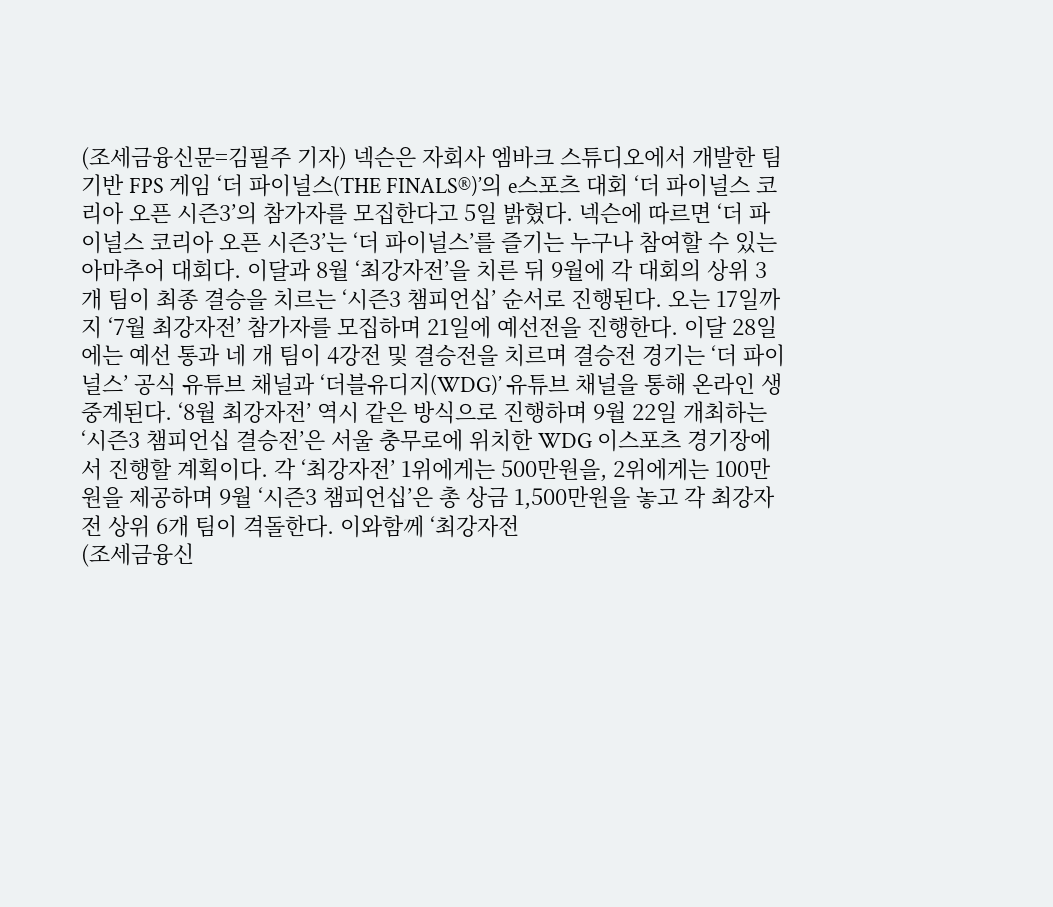(조세금융신문=김필주 기자) 넥슨은 자회사 엠바크 스튜디오에서 개발한 팀 기반 FPS 게임 ‘더 파이널스(THE FINALS®)’의 e스포츠 대회 ‘더 파이널스 코리아 오픈 시즌3’의 참가자를 모집한다고 5일 밝혔다. 넥슨에 따르면 ‘더 파이널스 코리아 오픈 시즌3’는 ‘더 파이널스’를 즐기는 누구나 참여할 수 있는 아마추어 대회다. 이달과 8월 ‘최강자전’을 치른 뒤 9월에 각 대회의 상위 3개 팀이 최종 결승을 치르는 ‘시즌3 챔피언십’ 순서로 진행된다. 오는 17일까지 ‘7월 최강자전’ 참가자를 모집하며 21일에 예선전을 진행한다. 이달 28일에는 예선 통과 네 개 팀이 4강전 및 결승전을 치르며 결승전 경기는 ‘더 파이널스’ 공식 유튜브 채널과 ‘더블유디지(WDG)’ 유튜브 채널을 통해 온라인 생중계된다. ‘8월 최강자전’ 역시 같은 방식으로 진행하며 9월 22일 개최하는 ‘시즌3 챔피언십 결승전’은 서울 충무로에 위치한 WDG 이스포츠 경기장에서 진행할 계획이다. 각 ‘최강자전’ 1위에게는 500만원을, 2위에게는 100만원을 제공하며 9월 ‘시즌3 챔피언십’은 총 상금 1,500만원을 놓고 각 최강자전 상위 6개 팀이 격돌한다. 이와함께 ‘최강자전
(조세금융신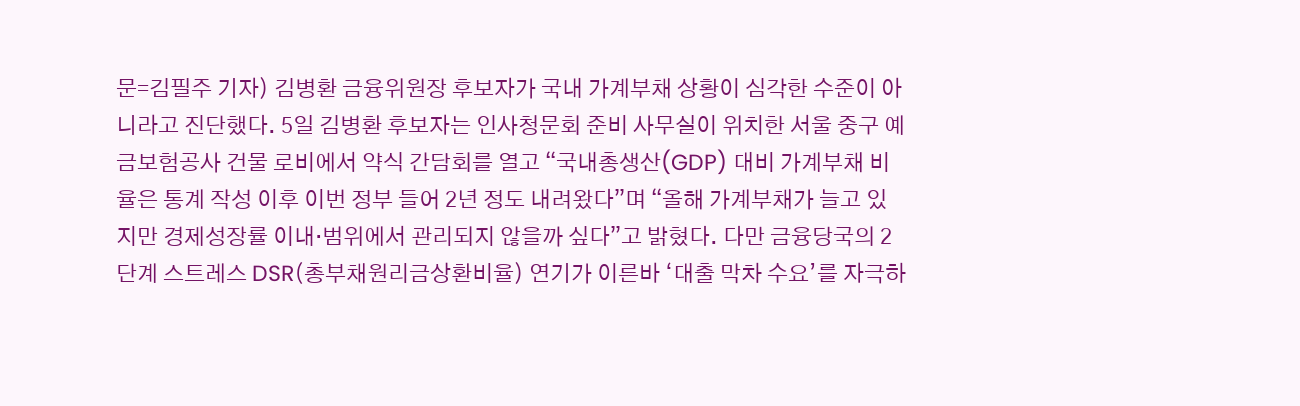문=김필주 기자) 김병환 금융위원장 후보자가 국내 가계부채 상황이 심각한 수준이 아니라고 진단했다. 5일 김병환 후보자는 인사청문회 준비 사무실이 위치한 서울 중구 예금보험공사 건물 로비에서 약식 간담회를 열고 “국내총생산(GDP) 대비 가계부채 비율은 통계 작성 이후 이번 정부 들어 2년 정도 내려왔다”며 “올해 가계부채가 늘고 있지만 경제성장률 이내·범위에서 관리되지 않을까 싶다”고 밝혔다. 다만 금융당국의 2단계 스트레스 DSR(총부채원리금상환비율) 연기가 이른바 ‘대출 막차 수요’를 자극하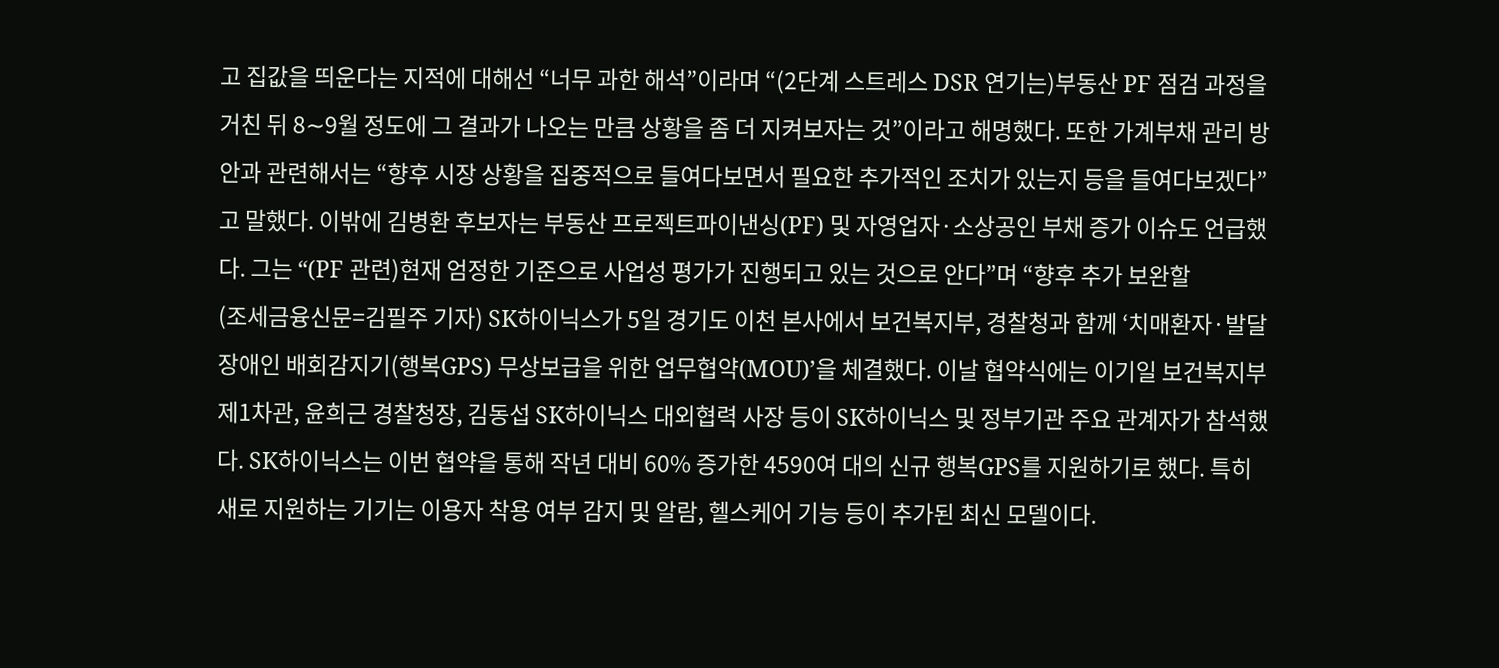고 집값을 띄운다는 지적에 대해선 “너무 과한 해석”이라며 “(2단계 스트레스 DSR 연기는)부동산 PF 점검 과정을 거친 뒤 8∼9월 정도에 그 결과가 나오는 만큼 상황을 좀 더 지켜보자는 것”이라고 해명했다. 또한 가계부채 관리 방안과 관련해서는 “향후 시장 상황을 집중적으로 들여다보면서 필요한 추가적인 조치가 있는지 등을 들여다보겠다”고 말했다. 이밖에 김병환 후보자는 부동산 프로젝트파이낸싱(PF) 및 자영업자·소상공인 부채 증가 이슈도 언급했다. 그는 “(PF 관련)현재 엄정한 기준으로 사업성 평가가 진행되고 있는 것으로 안다”며 “향후 추가 보완할
(조세금융신문=김필주 기자) SK하이닉스가 5일 경기도 이천 본사에서 보건복지부, 경찰청과 함께 ‘치매환자·발달장애인 배회감지기(행복GPS) 무상보급을 위한 업무협약(MOU)’을 체결했다. 이날 협약식에는 이기일 보건복지부 제1차관, 윤희근 경찰청장, 김동섭 SK하이닉스 대외협력 사장 등이 SK하이닉스 및 정부기관 주요 관계자가 참석했다. SK하이닉스는 이번 협약을 통해 작년 대비 60% 증가한 4590여 대의 신규 행복GPS를 지원하기로 했다. 특히 새로 지원하는 기기는 이용자 착용 여부 감지 및 알람, 헬스케어 기능 등이 추가된 최신 모델이다.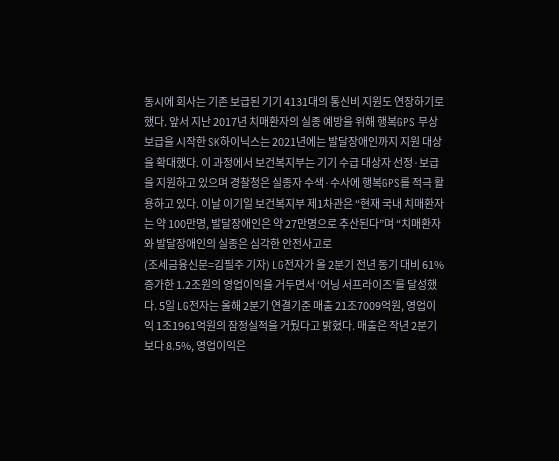동시에 회사는 기존 보급된 기기 4131대의 통신비 지원도 연장하기로 했다. 앞서 지난 2017년 치매환자의 실종 예방을 위해 행복GPS 무상보급을 시작한 SK하이닉스는 2021년에는 발달장애인까지 지원 대상을 확대했다. 이 과정에서 보건복지부는 기기 수급 대상자 선정·보급을 지원하고 있으며 경찰청은 실종자 수색·수사에 행복GPS를 적극 활용하고 있다. 이날 이기일 보건복지부 제1차관은 “현재 국내 치매환자는 약 100만명, 발달장애인은 약 27만명으로 추산된다”며 “치매환자와 발달장애인의 실종은 심각한 안전사고로
(조세금융신문=김필주 기자) LG전자가 올 2분기 전년 동기 대비 61% 증가한 1.2조원의 영업이익을 거두면서 ‘어닝 서프라이즈’를 달성했다. 5일 LG전자는 올해 2분기 연결기준 매출 21조7009억원, 영업이익 1조1961억원의 잠정실적을 거뒀다고 밝혔다. 매출은 작년 2분기보다 8.5%, 영업이익은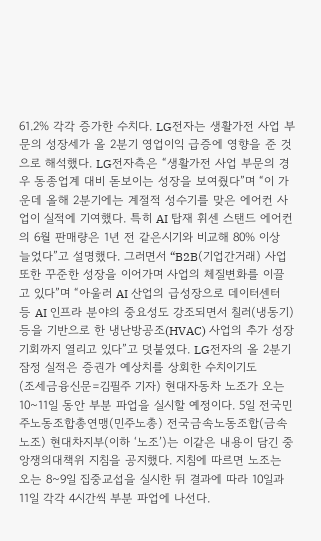61.2% 각각 증가한 수치다. LG전자는 생활가전 사업 부문의 성장세가 올 2분기 영업이익 급증에 영향을 준 것으로 해석했다. LG전자측은 “생활가전 사업 부문의 경우 동종업계 대비 돋보이는 성장을 보여줬다”며 “이 가운데 올해 2분기에는 계절적 성수기를 맞은 에어컨 사업이 실적에 기여했다. 특히 AI 탑재 휘센 스탠드 에어컨의 6월 판매량은 1년 전 같은시기와 비교해 80% 이상 늘었다”고 설명했다. 그러면서 “B2B(기업간거래) 사업 또한 꾸준한 성장을 이어가며 사업의 체질변화를 이끌고 있다”며 “아울러 AI 산업의 급성장으로 데이터센터 등 AI 인프라 분야의 중요성도 강조되면서 칠러(냉동기) 등을 기반으로 한 냉난방공조(HVAC) 사업의 추가 성장기회까지 열리고 있다”고 덧붙였다. LG전자의 올 2분기 잠정 실적은 증권가 예상치를 상회한 수치이기도
(조세금융신문=김필주 기자) 현대자동차 노조가 오는 10~11일 동안 부분 파업을 실시할 예정이다. 5일 전국민주노동조합총연맹(민주노총) 전국금속노동조합(금속노조) 현대차지부(이하 ‘노조’)는 이같은 내용이 담긴 중앙쟁의대책위 지침을 공지했다. 지침에 따르면 노조는 오는 8~9일 집중교섭을 실시한 뒤 결과에 따라 10일과 11일 각각 4시간씩 부분 파업에 나선다.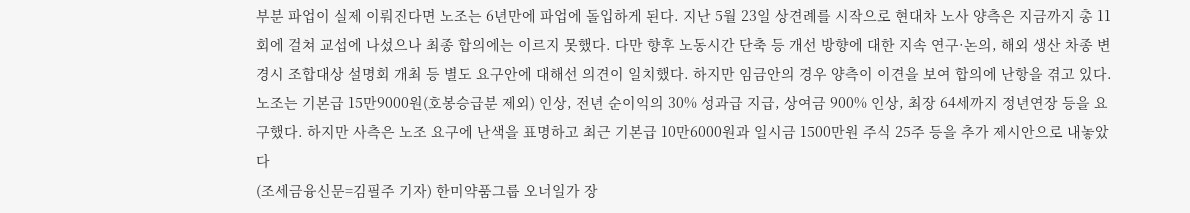부분 파업이 실제 이뤄진다면 노조는 6년만에 파업에 돌입하게 된다. 지난 5월 23일 상견례를 시작으로 현대차 노사 양측은 지금까지 총 11회에 걸쳐 교섭에 나섰으나 최종 합의에는 이르지 못했다. 다만 향후 노동시간 단축 등 개선 방향에 대한 지속 연구·논의, 해외 생산 차종 변경시 조합대상 설명회 개최 등 별도 요구안에 대해선 의견이 일치했다. 하지만 임금안의 경우 양측이 이견을 보여 합의에 난항을 겪고 있다. 노조는 기본급 15만9000원(호봉승급분 제외) 인상, 전년 순이익의 30% 성과급 지급, 상여금 900% 인상, 최장 64세까지 정년연장 등을 요구했다. 하지만 사측은 노조 요구에 난색을 표명하고 최근 기본급 10만6000원과 일시금 1500만원 주식 25주 등을 추가 제시안으로 내놓았다
(조세금융신문=김필주 기자) 한미약품그룹 오너일가 장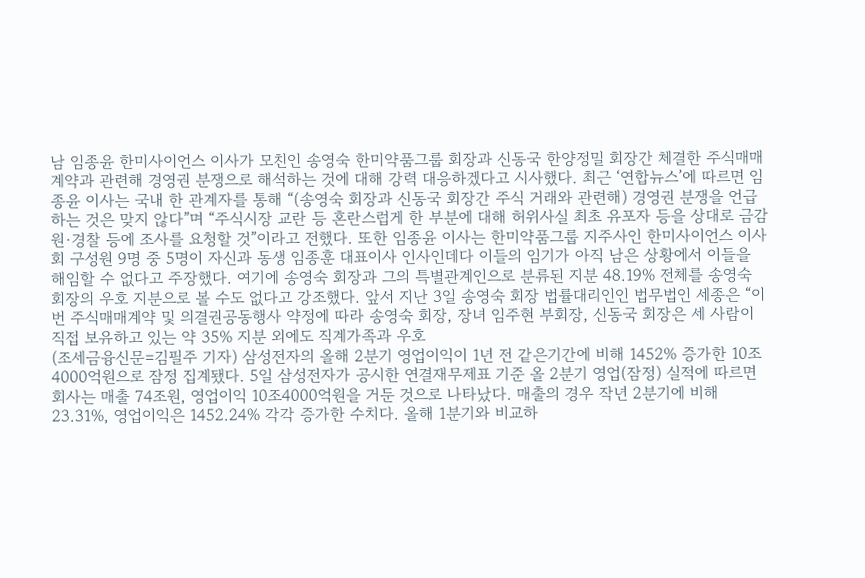남 임종윤 한미사이언스 이사가 모친인 송영숙 한미약품그룹 회장과 신동국 한양정밀 회장간 체결한 주식매매계약과 관련해 경영권 분쟁으로 해석하는 것에 대해 강력 대응하겠다고 시사했다. 최근 ‘연합뉴스’에 따르면 임종윤 이사는 국내 한 관계자를 통해 “(송영숙 회장과 신동국 회장간 주식 거래와 관련해) 경영권 분쟁을 언급하는 것은 맞지 않다”며 “주식시장 교란 등 혼란스럽게 한 부분에 대해 허위사실 최초 유포자 등을 상대로 금감원·경찰 등에 조사를 요청할 것”이라고 전했다. 또한 임종윤 이사는 한미약품그룹 지주사인 한미사이언스 이사회 구성원 9명 중 5명이 자신과 동생 임종훈 대표이사 인사인데다 이들의 임기가 아직 남은 상황에서 이들을 해임할 수 없다고 주장했다. 여기에 송영숙 회장과 그의 특별관계인으로 분류된 지분 48.19% 전체를 송영숙 회장의 우호 지분으로 볼 수도 없다고 강조했다. 앞서 지난 3일 송영숙 회장 법률대리인인 법무법인 세종은 “이번 주식매매계약 및 의결권공동행사 약정에 따라 송영숙 회장, 장녀 임주현 부회장, 신동국 회장은 세 사람이 직접 보유하고 있는 약 35% 지분 외에도 직계가족과 우호
(조세금융신문=김필주 기자) 삼성전자의 올해 2분기 영업이익이 1년 전 같은기간에 비해 1452% 증가한 10조4000억원으로 잠정 집계됐다. 5일 삼성전자가 공시한 연결재무제표 기준 올 2분기 영업(잠정) 실적에 따르면 회사는 매출 74조원, 영업이익 10조4000억원을 거둔 것으로 나타났다. 매출의 경우 작년 2분기에 비해 23.31%, 영업이익은 1452.24% 각각 증가한 수치다. 올해 1분기와 비교하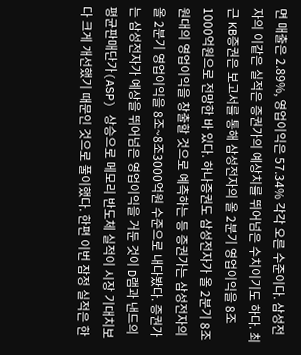면 매출은 2.89%, 영업이익은 57.34% 각각 오른 수준이다. 삼성전자의 이같은 실적은 증권가의 예상치를 뛰어넘은 수치이기도 하다. 최근 KB증권은 보고서를 통해 삼성전자의 올 2분기 영업이익을 8조1000억원으로 전망한 바 있다. 하나증권도 삼성전자가 올 2분기 8조원대의 영업이익을 창출할 것으로 예측하는 등 증권가는 삼성전자의 올 2분기 영업이익을 8조~8조3000억원 수준으로 내다봤다. 증권가는 삼성전자가 예상을 뛰어넘은 영업이익을 거둔 것이 D램과 낸드의 평균판매단가(ASP) 상승으로 메모리 반도체 실적이 시장 기대치보다 크게 개선했기 때문인 것으로 풀이했다. 한편 이번 잠정 실적은 한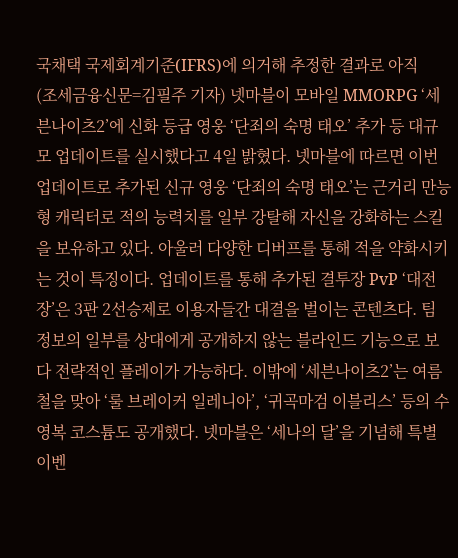국채택 국제회계기준(IFRS)에 의거해 추정한 결과로 아직
(조세금융신문=김필주 기자) 넷마블이 모바일 MMORPG ‘세븐나이츠2’에 신화 등급 영웅 ‘단죄의 숙명 태오’ 추가 등 대규모 업데이트를 실시했다고 4일 밝혔다. 넷마블에 따르면 이번 업데이트로 추가된 신규 영웅 ‘단죄의 숙명 태오’는 근거리 만능형 캐릭터로 적의 능력치를 일부 강탈해 자신을 강화하는 스킬을 보유하고 있다. 아울러 다양한 디버프를 통해 적을 약화시키는 것이 특징이다. 업데이트를 통해 추가된 결투장 PvP ‘대전장’은 3판 2선승제로 이용자들간 대결을 벌이는 콘텐츠다. 팀 정보의 일부를 상대에게 공개하지 않는 블라인드 기능으로 보다 전략적인 플레이가 가능하다. 이밖에 ‘세븐나이츠2’는 여름철을 맞아 ‘룰 브레이커 일레니아’, ‘귀곡마검 이블리스’ 등의 수영복 코스튬도 공개했다. 넷마블은 ‘세나의 달’을 기념해 특별 이벤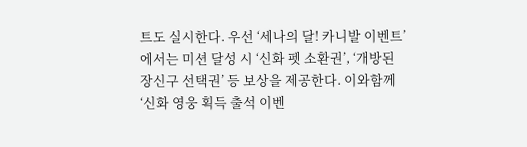트도 실시한다. 우선 ‘세나의 달! 카니발 이벤트’에서는 미션 달성 시 ‘신화 펫 소환권’, ‘개방된 장신구 선택권’ 등 보상을 제공한다. 이와함께 ‘신화 영웅 획득 출석 이벤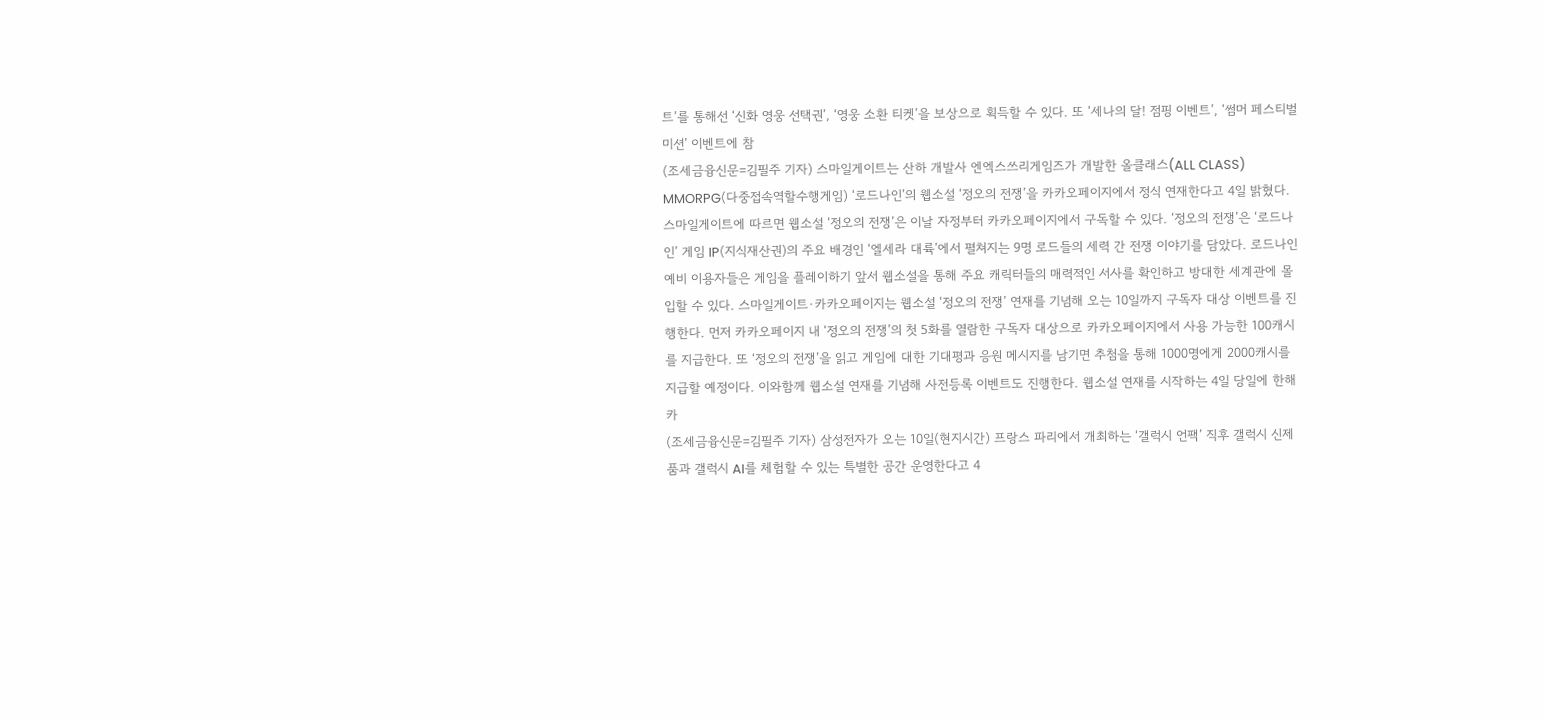트’를 통해선 ‘신화 영웅 선택권’, ‘영웅 소환 티켓’을 보상으로 획득할 수 있다. 또 ‘세나의 달! 점핑 이벤트’, ‘썸머 페스티벌 미션’ 이벤트에 참
(조세금융신문=김필주 기자) 스마일게이트는 산하 개발사 엔엑스쓰리게임즈가 개발한 올클래스(ALL CLASS) MMORPG(다중접속역할수행게임) ‘로드나인’의 웹소설 ‘정오의 전쟁’을 카카오페이지에서 정식 연재한다고 4일 밝혔다. 스마일게이트에 따르면 웹소설 ‘정오의 전쟁’은 이날 자정부터 카카오페이지에서 구독할 수 있다. ‘정오의 전쟁’은 ‘로드나인’ 게임 IP(지식재산권)의 주요 배경인 ‘엘세라 대륙’에서 펼쳐지는 9명 로드들의 세력 간 전쟁 이야기를 담았다. 로드나인 예비 이용자들은 게임을 플레이하기 앞서 웹소설을 통해 주요 캐릭터들의 매력적인 서사를 확인하고 방대한 세계관에 몰입할 수 있다. 스마일게이트·카카오페이지는 웹소설 ‘정오의 전쟁’ 연재를 기념해 오는 10일까지 구독자 대상 이벤트를 진행한다. 먼저 카카오페이지 내 ‘정오의 전쟁’의 첫 5화를 열람한 구독자 대상으로 카카오페이지에서 사용 가능한 100캐시를 지급한다. 또 ‘정오의 전쟁’을 읽고 게임에 대한 기대평과 응원 메시지를 남기면 추첨을 통해 1000명에게 2000캐시를 지급할 예정이다. 이와함께 웹소설 연재를 기념해 사전등록 이벤트도 진행한다. 웹소설 연재를 시작하는 4일 당일에 한해 카
(조세금융신문=김필주 기자) 삼성전자가 오는 10일(현지시간) 프랑스 파리에서 개최하는 ‘갤럭시 언팩’ 직후 갤럭시 신제품과 갤럭시 AI를 체험할 수 있는 특별한 공간 운영한다고 4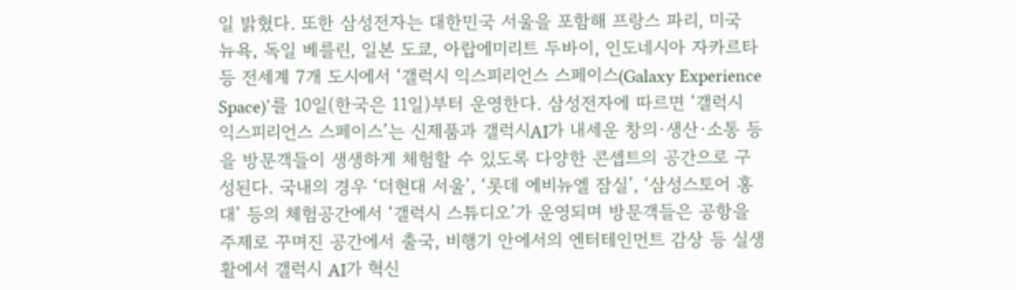일 밝혔다. 또한 삼성전자는 대한민국 서울을 포함해 프랑스 파리, 미국 뉴욕, 독일 베를린, 일본 도쿄, 아랍에미리트 두바이, 인도네시아 자카르타 등 전세계 7개 도시에서 ‘갤럭시 익스피리언스 스페이스(Galaxy Experience Space)’를 10일(한국은 11일)부터 운영한다. 삼성전자에 따르면 ‘갤럭시 익스피리언스 스페이스’는 신제품과 갤럭시AI가 내세운 창의·생산·소통 등을 방문객들이 생생하게 체험할 수 있도록 다양한 콘셉트의 공간으로 구성된다. 국내의 경우 ‘더현대 서울’, ‘롯데 에비뉴엘 잠실’, ‘삼성스토어 홍대’ 등의 체험공간에서 ‘갤럭시 스튜디오’가 운영되며 방문객들은 공항을 주제로 꾸며진 공간에서 출국, 비행기 안에서의 엔터테인먼트 감상 등 실생활에서 갤럭시 AI가 혁신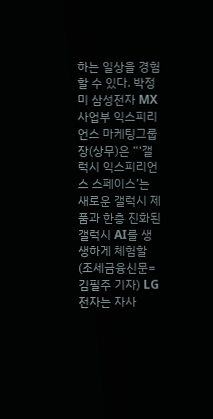하는 일상을 경험할 수 있다. 박정미 삼성전자 MX사업부 익스피리언스 마케팅그룹장(상무)은 “‘갤럭시 익스피리언스 스페이스’는 새로운 갤럭시 제품과 한층 진화된 갤럭시 AI를 생생하게 체험할
(조세금융신문=김필주 기자) LG전자는 자사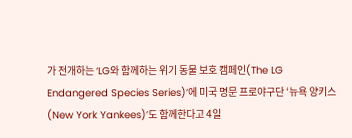가 전개하는 ‘LG와 함께하는 위기 동물 보호 캠페인(The LG Endangered Species Series)’에 미국 명문 프로야구단 ‘뉴욕 양키스(New York Yankees)’도 함께한다고 4일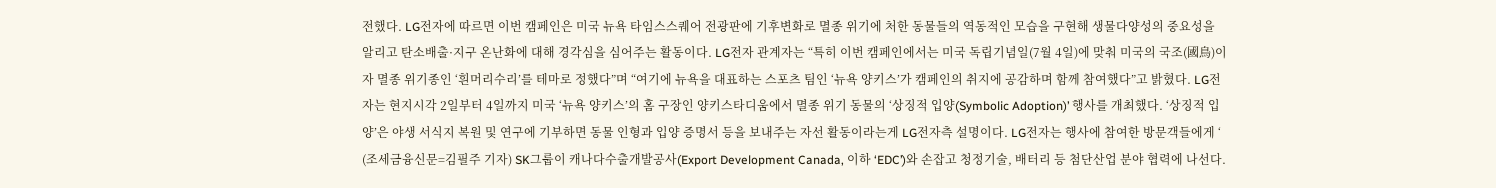전했다. LG전자에 따르면 이번 캠페인은 미국 뉴욕 타임스스퀘어 전광판에 기후변화로 멸종 위기에 처한 동물들의 역동적인 모습을 구현해 생물다양성의 중요성을 알리고 탄소배출·지구 온난화에 대해 경각심을 심어주는 활동이다. LG전자 관계자는 “특히 이번 캠페인에서는 미국 독립기념일(7월 4일)에 맞춰 미국의 국조(國鳥)이자 멸종 위기종인 ‘흰머리수리’를 테마로 정했다”며 “여기에 뉴욕을 대표하는 스포츠 팀인 ‘뉴욕 양키스’가 캠페인의 취지에 공감하며 함께 참여했다”고 밝혔다. LG전자는 현지시각 2일부터 4일까지 미국 ‘뉴욕 양키스’의 홈 구장인 양키스타디움에서 멸종 위기 동물의 ‘상징적 입양(Symbolic Adoption)’ 행사를 개최했다. ‘상징적 입양’은 야생 서식지 복원 및 연구에 기부하면 동물 인형과 입양 증명서 등을 보내주는 자선 활동이라는게 LG전자측 설명이다. LG전자는 행사에 참여한 방문객들에게 ‘
(조세금융신문=김필주 기자) SK그룹이 캐나다수출개발공사(Export Development Canada, 이하 ‘EDC’)와 손잡고 청정기술, 배터리 등 첨단산업 분야 협력에 나선다.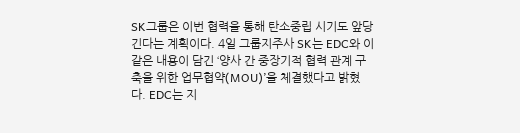SK그룹은 이번 협력을 통해 탄소중립 시기도 앞당긴다는 계획이다. 4일 그룹지주사 SK는 EDC와 이같은 내용이 담긴 ‘양사 간 중장기적 협력 관계 구축을 위한 업무협약(MOU)’을 체결했다고 밝혔다. EDC는 지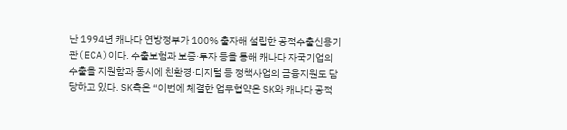난 1994년 캐나다 연방정부가 100% 출자해 설립한 공적수출신용기관(ECA)이다. 수출보험과 보증·투자 등을 통해 캐나다 자국기업의 수출을 지원함과 동시에 친환경·디지털 등 정책사업의 금융지원도 담당하고 있다. SK측은 “이번에 체결한 업무협약은 SK와 캐나다 공적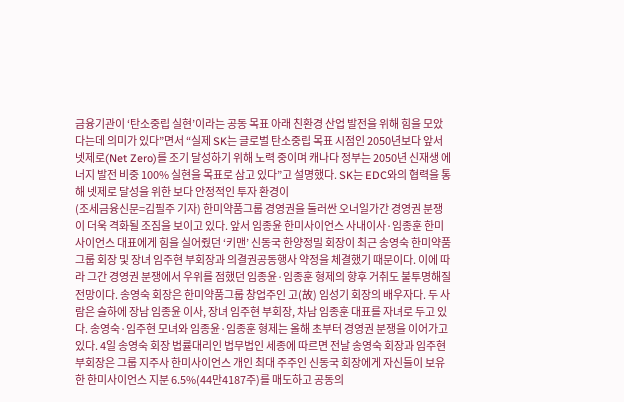금융기관이 ‘탄소중립 실현’이라는 공동 목표 아래 친환경 산업 발전을 위해 힘을 모았다는데 의미가 있다”면서 “실제 SK는 글로벌 탄소중립 목표 시점인 2050년보다 앞서 넷제로(Net Zero)를 조기 달성하기 위해 노력 중이며 캐나다 정부는 2050년 신재생 에너지 발전 비중 100% 실현을 목표로 삼고 있다”고 설명했다. SK는 EDC와의 협력을 통해 넷제로 달성을 위한 보다 안정적인 투자 환경이
(조세금융신문=김필주 기자) 한미약품그룹 경영권을 둘러싼 오너일가간 경영권 분쟁이 더욱 격화될 조짐을 보이고 있다. 앞서 임종윤 한미사이언스 사내이사·임종훈 한미사이언스 대표에게 힘을 실어줬던 ‘키맨’ 신동국 한양정밀 회장이 최근 송영숙 한미약품그룹 회장 및 장녀 임주현 부회장과 의결권공동행사 약정을 체결했기 때문이다. 이에 따라 그간 경영권 분쟁에서 우위를 점했던 임종윤·임종훈 형제의 향후 거취도 불투명해질 전망이다. 송영숙 회장은 한미약품그룹 창업주인 고(故) 임성기 회장의 배우자다. 두 사람은 슬하에 장남 임종윤 이사, 장녀 임주현 부회장, 차남 임종훈 대표를 자녀로 두고 있다. 송영숙·임주현 모녀와 임종윤·임종훈 형제는 올해 초부터 경영권 분쟁을 이어가고 있다. 4일 송영숙 회장 법률대리인 법무법인 세종에 따르면 전날 송영숙 회장과 임주현 부회장은 그룹 지주사 한미사이언스 개인 최대 주주인 신동국 회장에게 자신들이 보유한 한미사이언스 지분 6.5%(44만4187주)를 매도하고 공동의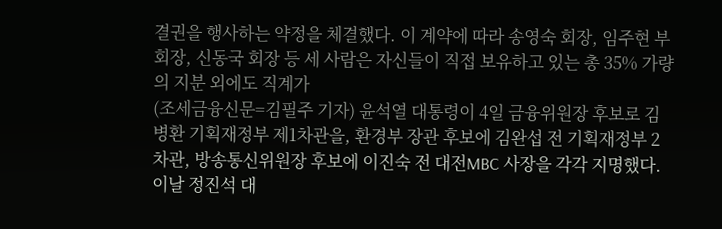결권을 행사하는 약정을 체결했다. 이 계약에 따라 송영숙 회장, 임주현 부회장, 신동국 회장 등 세 사람은 자신들이 직접 보유하고 있는 총 35% 가량의 지분 외에도 직계가
(조세금융신문=김필주 기자) 윤석열 대통령이 4일 금융위원장 후보로 김병환 기획재정부 제1차관을, 환경부 장관 후보에 김완섭 전 기획재정부 2차관, 방송통신위원장 후보에 이진숙 전 대전MBC 사장을 각각 지명했다. 이날 정진석 대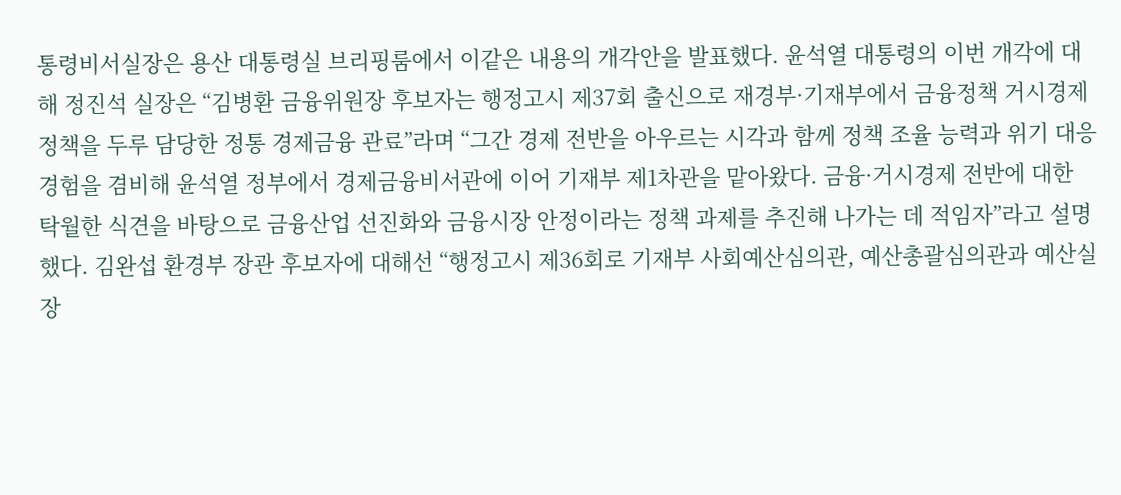통령비서실장은 용산 대통령실 브리핑룸에서 이같은 내용의 개각안을 발표했다. 윤석열 대통령의 이번 개각에 대해 정진석 실장은 “김병환 금융위원장 후보자는 행정고시 제37회 출신으로 재경부·기재부에서 금융정책 거시경제정책을 두루 담당한 정통 경제금융 관료”라며 “그간 경제 전반을 아우르는 시각과 함께 정책 조율 능력과 위기 대응 경험을 겸비해 윤석열 정부에서 경제금융비서관에 이어 기재부 제1차관을 맡아왔다. 금융·거시경제 전반에 대한 탁월한 식견을 바탕으로 금융산업 선진화와 금융시장 안정이라는 정책 과제를 추진해 나가는 데 적임자”라고 설명했다. 김완섭 환경부 장관 후보자에 대해선 “행정고시 제36회로 기재부 사회예산심의관, 예산총괄심의관과 예산실장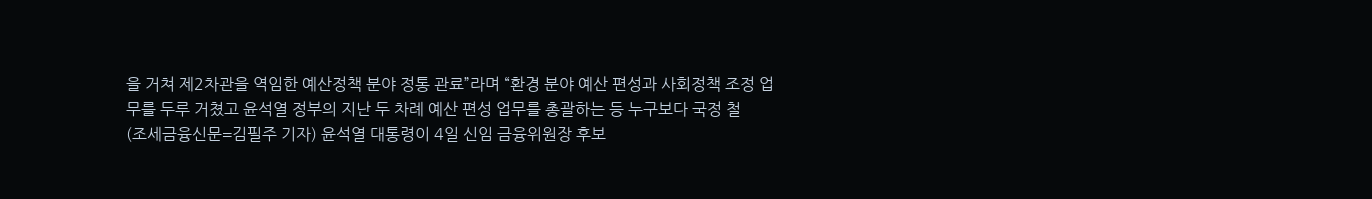을 거쳐 제2차관을 역임한 예산정책 분야 정통 관료”라며 “환경 분야 예산 편성과 사회정책 조정 업무를 두루 거쳤고 윤석열 정부의 지난 두 차례 예산 편성 업무를 총괄하는 등 누구보다 국정 철
(조세금융신문=김필주 기자) 윤석열 대통령이 4일 신임 금융위원장 후보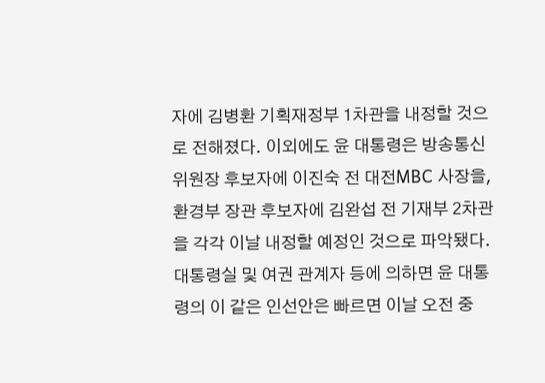자에 김병환 기획재정부 1차관을 내정할 것으로 전해졌다. 이외에도 윤 대통령은 방송통신위원장 후보자에 이진숙 전 대전MBC 사장을, 환경부 장관 후보자에 김완섭 전 기재부 2차관을 각각 이날 내정할 예정인 것으로 파악됐다. 대통령실 및 여권 관계자 등에 의하면 윤 대통령의 이 같은 인선안은 빠르면 이날 오전 중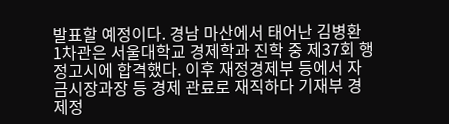발표할 예정이다. 경남 마산에서 태어난 김병환 1차관은 서울대학교 경제학과 진학 중 제37회 행정고시에 합격했다. 이후 재정경제부 등에서 자금시장과장 등 경제 관료로 재직하다 기재부 경제정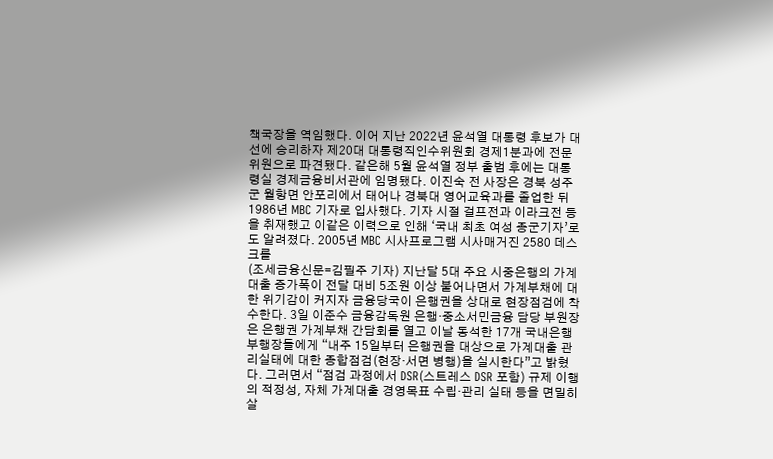책국장을 역임했다. 이어 지난 2022년 윤석열 대통령 후보가 대선에 승리하자 제20대 대통령직인수위원회 경제1분과에 전문위원으로 파견됐다. 같은해 5월 윤석열 정부 출범 후에는 대통령실 경제금융비서관에 임명됐다. 이진숙 전 사장은 경북 성주군 월항면 안포리에서 태어나 경북대 영어교육과를 졸업한 뒤 1986년 MBC 기자로 입사했다. 기자 시절 걸프전과 이라크전 등을 취재했고 이같은 이력으로 인해 ‘국내 최초 여성 종군기자’로도 알려졌다. 2005년 MBC 시사프로그램 시사매거진 2580 데스크를
(조세금융신문=김필주 기자) 지난달 5대 주요 시중은행의 가계대출 증가폭이 전달 대비 5조원 이상 불어나면서 가계부채에 대한 위기감이 커지자 금융당국이 은행권을 상대로 현장점검에 착수한다. 3일 이준수 금융감독원 은행·중소서민금융 담당 부원장은 은행권 가계부채 간담회를 열고 이날 동석한 17개 국내은행 부행장들에게 “내주 15일부터 은행권을 대상으로 가계대출 관리실태에 대한 종합점검(현장·서면 병행)을 실시한다”고 밝혔다. 그러면서 “점검 과정에서 DSR(스트레스 DSR 포함) 규제 이행의 적정성, 자체 가계대출 경영목표 수립·관리 실태 등을 면밀히 살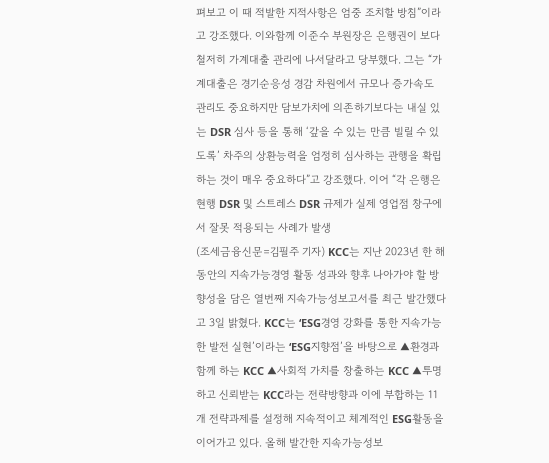펴보고 이 때 적발한 지적사항은 엄중 조치할 방침”이라고 강조했다. 이와함께 이준수 부원장은 은행권이 보다 철저히 가계대출 관리에 나서달라고 당부했다. 그는 “가계대출은 경기순응성 경감 차원에서 규모나 증가속도 관리도 중요하지만 담보가치에 의존하기보다는 내실 있는 DSR 심사 등을 통해 ‘갚을 수 있는 만큼 빌릴 수 있도록’ 차주의 상환능력을 엄정히 심사하는 관행을 확립하는 것이 매우 중요하다”고 강조했다. 이어 “각 은행은 현행 DSR 및 스트레스 DSR 규제가 실제 영업점 창구에서 잘못 적용되는 사례가 발생
(조세금융신문=김필주 기자) KCC는 지난 2023년 한 해 동안의 지속가능경영 활동 성과와 향후 나아가야 할 방향성을 담은 열번째 지속가능성보고서를 최근 발간했다고 3일 밝혔다. KCC는 ‘ESG경영 강화를 통한 지속가능한 발전 실현’이라는 ‘ESG지향점’을 바탕으로 ▲환경과 함께 하는 KCC ▲사회적 가치를 창출하는 KCC ▲투명하고 신뢰받는 KCC라는 전략방향과 이에 부합하는 11개 전략과제를 설정해 지속적이고 체계적인 ESG활동을 이어가고 있다. 올해 발간한 지속가능성보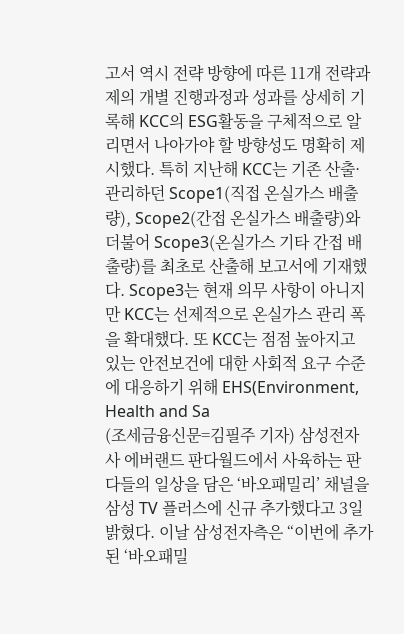고서 역시 전략 방향에 따른 11개 전략과제의 개별 진행과정과 성과를 상세히 기록해 KCC의 ESG활동을 구체적으로 알리면서 나아가야 할 방향성도 명확히 제시했다. 특히 지난해 KCC는 기존 산출·관리하던 Scope1(직접 온실가스 배출량), Scope2(간접 온실가스 배출량)와 더불어 Scope3(온실가스 기타 간접 배출량)를 최초로 산출해 보고서에 기재했다. Scope3는 현재 의무 사항이 아니지만 KCC는 선제적으로 온실가스 관리 폭을 확대했다. 또 KCC는 점점 높아지고 있는 안전보건에 대한 사회적 요구 수준에 대응하기 위해 EHS(Environment, Health and Sa
(조세금융신문=김필주 기자) 삼성전자사 에버랜드 판다월드에서 사육하는 판다들의 일상을 담은 ‘바오패밀리’ 채널을 삼성 TV 플러스에 신규 추가했다고 3일 밝혔다. 이날 삼성전자측은 “이번에 추가된 ‘바오패밀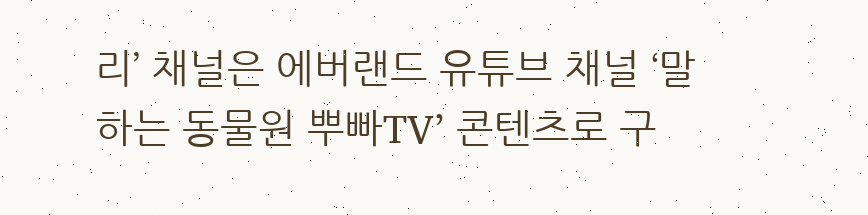리’ 채널은 에버랜드 유튜브 채널 ‘말하는 동물원 뿌빠TV’ 콘텐츠로 구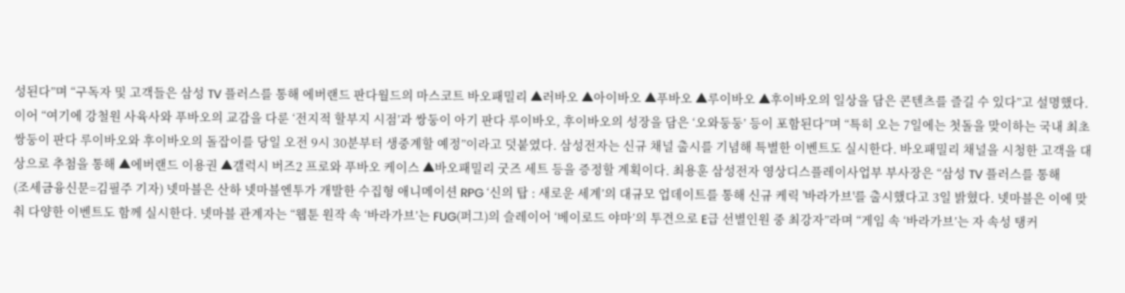성된다”며 “구독자 및 고객들은 삼성 TV 플러스를 통해 에버랜드 판다월드의 마스코트 바오패밀리 ▲러바오 ▲아이바오 ▲푸바오 ▲루이바오 ▲후이바오의 일상을 담은 콘텐츠를 즐길 수 있다”고 설명했다. 이어 “여기에 강철원 사육사와 푸바오의 교감을 다룬 ‘전지적 할부지 시점’과 쌍둥이 아기 판다 루이바오, 후이바오의 성장을 담은 ‘오와둥둥’ 등이 포함된다”며 “특히 오는 7일에는 첫돌을 맞이하는 국내 최초 쌍둥이 판다 루이바오와 후이바오의 돌잡이를 당일 오전 9시 30분부터 생중계할 예정”이라고 덧붙였다. 삼성전자는 신규 채널 출시를 기념해 특별한 이벤트도 실시한다. 바오패밀리 채널을 시청한 고객을 대상으로 추첨을 통해 ▲에버랜드 이용권 ▲갤럭시 버즈2 프로와 푸바오 케이스 ▲바오패밀리 굿즈 세트 등을 증정할 계획이다. 최용훈 삼성전자 영상디스플레이사업부 부사장은 “삼성 TV 플러스를 통해
(조세금융신문=김필주 기자) 넷마블은 산하 넷마블엔투가 개발한 수집형 애니메이션 RPG ‘신의 탑 : 새로운 세계’의 대규모 업데이트를 통해 신규 케릭 '바라가브'를 출시했다고 3일 밝혔다. 넷마블은 이에 맞춰 다양한 이벤트도 함께 실시한다. 넷마블 관계자는 “웹툰 원작 속 ‘바라가브’는 FUG(퍼그)의 슬레이어 ‘베이로드 야마’의 투견으로 E급 선별인원 중 최강자”라며 “게임 속 ‘바라가브’는 자 속성 탱커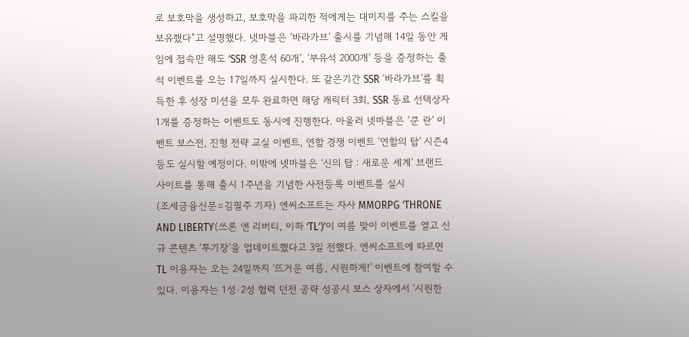로 보호막을 생성하고, 보호막을 파괴한 적에게는 대미지를 주는 스킬을 보유했다”고 설명했다. 넷마블은 ‘바라가브’ 출시를 기념해 14일 동안 게임에 접속만 해도 ‘SSR 영혼석 60개’, ‘부유석 2000개’ 등을 증정하는 출석 이벤트를 오는 17일까지 실시한다. 또 같은기간 SSR ‘바라가브’를 획득한 후 성장 미션을 모두 완료하면 해당 캐릭터 3회, SSR 동료 선택상자 1개를 증정하는 이벤트도 동시에 진행한다. 아울러 넷마블은 ‘쿤 란’ 이벤트 보스전, 진형 전략 교실 이벤트, 연합 경쟁 이벤트 ‘연합의 탑’ 시즌4 등도 실시할 예정이다. 이밖에 넷마블은 ‘신의 탑 : 새로운 세계’ 브랜드 사이트를 통해 출시 1주년을 기념한 사전등록 이벤트를 실시
(조세금융신문=김필주 기자) 엔씨소프트는 자사 MMORPG ‘THRONE AND LIBERTY(쓰론 앤 리버티, 이하 ‘TL’)’이 여름 맞이 이벤트를 열고 신규 콘텐츠 ‘투기장’을 업데이트했다고 3일 전했다. 엔씨소프트에 따르면 TL 이용자는 오는 24일까지 ‘뜨거운 여름, 시원하게!’ 이벤트에 참여할 수 있다. 이용자는 1성·2성 협력 던전 공략 성공시 보스 상자에서 ‘시원한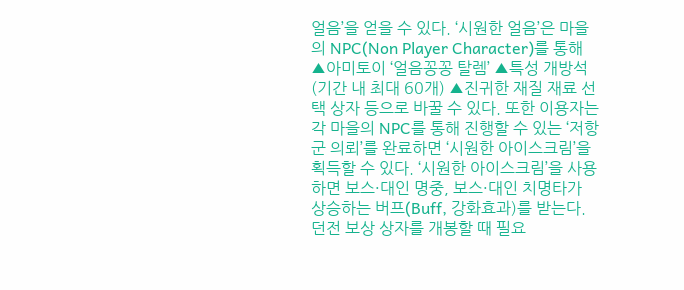얼음’을 얻을 수 있다. ‘시원한 얼음’은 마을의 NPC(Non Player Character)를 통해 ▲아미토이 ‘얼음꽁꽁 탈렘’ ▲특성 개방석(기간 내 최대 60개) ▲진귀한 재질 재료 선택 상자 등으로 바꿀 수 있다. 또한 이용자는 각 마을의 NPC를 통해 진행할 수 있는 ‘저항군 의뢰’를 완료하면 ‘시원한 아이스크림’을 획득할 수 있다. ‘시원한 아이스크림’을 사용하면 보스·대인 명중, 보스·대인 치명타가 상승하는 버프(Buff, 강화효과)를 받는다. 던전 보상 상자를 개봉할 때 필요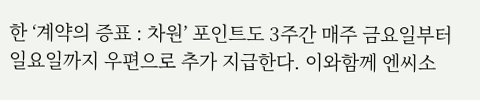한 ‘계약의 증표 : 차원’ 포인트도 3주간 매주 금요일부터 일요일까지 우편으로 추가 지급한다. 이와함께 엔씨소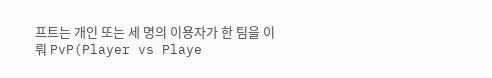프트는 개인 또는 세 명의 이용자가 한 팀을 이뤄 PvP(Player vs Playe